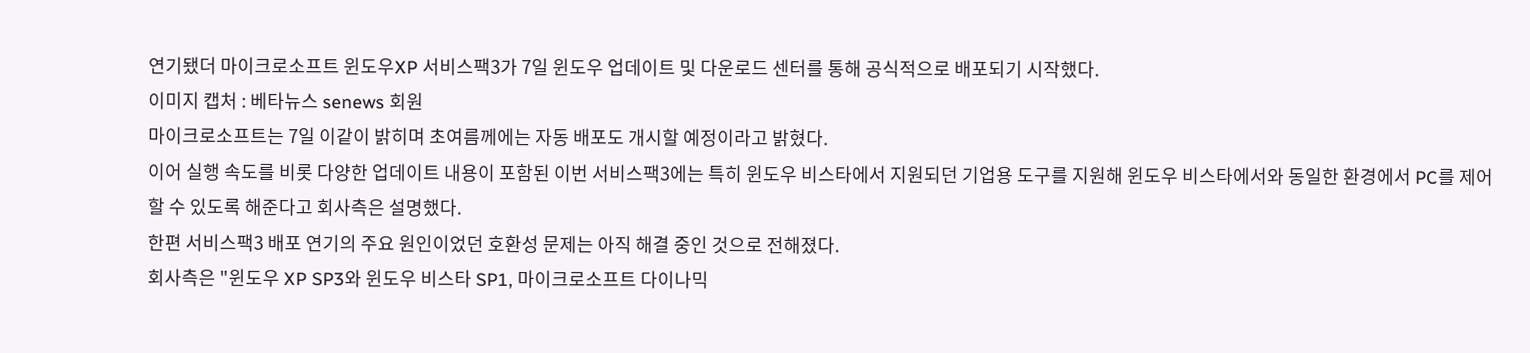연기됐더 마이크로소프트 윈도우XP 서비스팩3가 7일 윈도우 업데이트 및 다운로드 센터를 통해 공식적으로 배포되기 시작했다.
이미지 캡처 : 베타뉴스 senews 회원
마이크로소프트는 7일 이같이 밝히며 초여름께에는 자동 배포도 개시할 예정이라고 밝혔다.
이어 실행 속도를 비롯 다양한 업데이트 내용이 포함된 이번 서비스팩3에는 특히 윈도우 비스타에서 지원되던 기업용 도구를 지원해 윈도우 비스타에서와 동일한 환경에서 PC를 제어할 수 있도록 해준다고 회사측은 설명했다.
한편 서비스팩3 배포 연기의 주요 원인이었던 호환성 문제는 아직 해결 중인 것으로 전해졌다.
회사측은 "윈도우 XP SP3와 윈도우 비스타 SP1, 마이크로소프트 다이나믹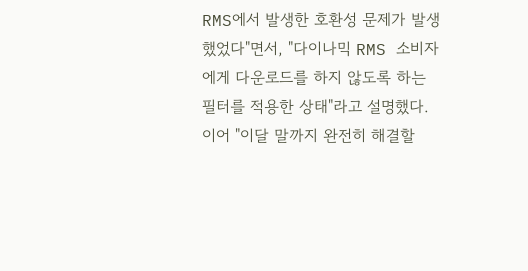RMS에서 발생한 호환성 문제가 발생했었다"면서, "다이나믹 RMS 소비자에게 다운로드를 하지 않도록 하는 필터를 적용한 상태"라고 설명했다.
이어 "이달 말까지 완전히 해결할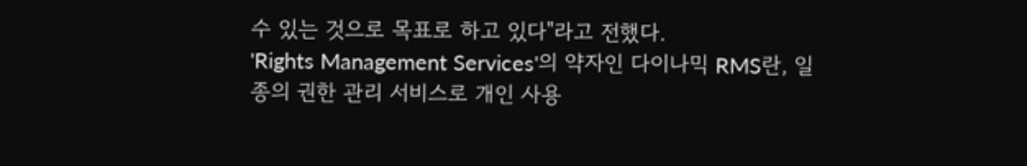수 있는 것으로 목표로 하고 있다"라고 전했다.
'Rights Management Services'의 약자인 다이나믹 RMS란, 일종의 권한 관리 서비스로 개인 사용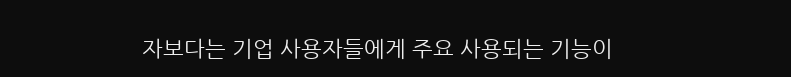자보다는 기업 사용자들에게 주요 사용되는 기능이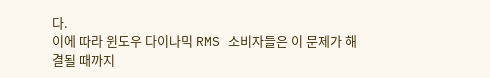다.
이에 따라 윈도우 다이나믹 RMS 소비자들은 이 문제가 해결될 때까지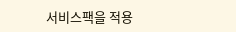서비스팩을 적용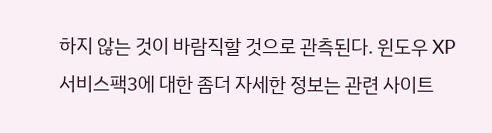하지 않는 것이 바람직할 것으로 관측된다. 윈도우 XP 서비스팩3에 대한 좀더 자세한 정보는 관련 사이트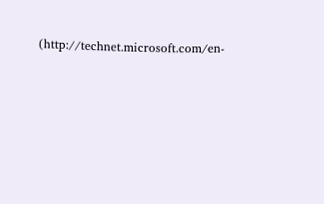(http://technet.microsoft.com/en-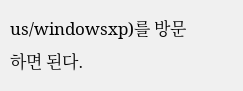us/windowsxp)를 방문하면 된다.